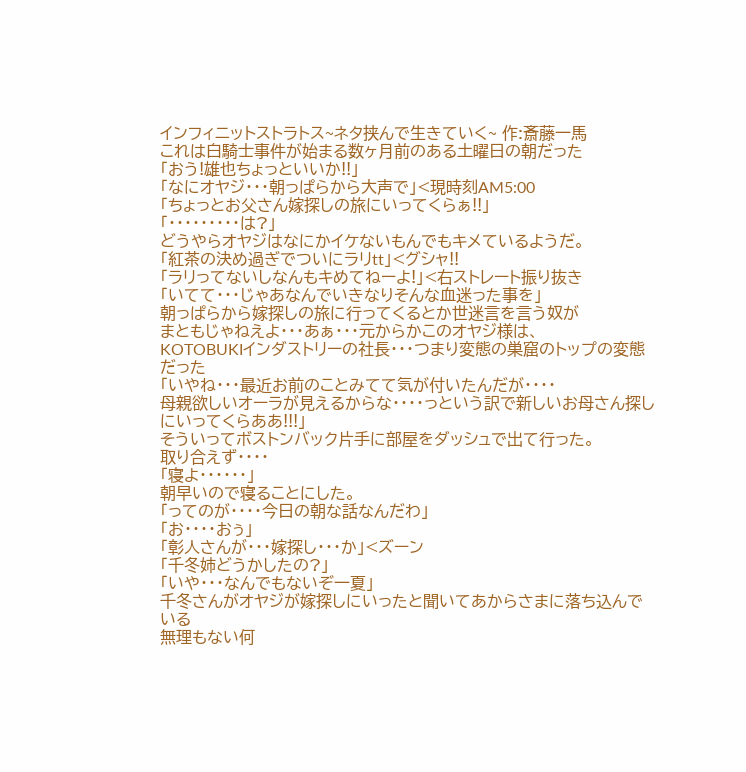インフィニットストラトス~ネタ挟んで生きていく~ 作:斎藤一馬
これは白騎士事件が始まる数ヶ月前のある土曜日の朝だった
「おう!雄也ちょっといいか!!」
「なにオヤジ・・・朝っぱらから大声で」<現時刻AM5:00
「ちょっとお父さん嫁探しの旅にいってくらぁ!!」
「・・・・・・・・・は?」
どうやらオヤジはなにかイケないもんでもキメているようだ。
「紅茶の決め過ぎでついにラリtt」<グシャ!!
「ラリってないしなんもキめてねーよ!」<右ストレート振り抜き
「いてて・・・じゃあなんでいきなりそんな血迷った事を」
朝っぱらから嫁探しの旅に行ってくるとか世迷言を言う奴が
まともじゃねえよ・・・あぁ・・・元からかこのオヤジ様は、
KOTOBUKIインダストリーの社長・・・つまり変態の巣窟のトップの変態だった
「いやね・・・最近お前のことみてて気が付いたんだが・・・・
母親欲しいオーラが見えるからな・・・・っという訳で新しいお母さん探し
にいってくらああ!!!」
そういってボストンバック片手に部屋をダッシュで出て行った。
取り合えず・・・・
「寝よ・・・・・・」
朝早いので寝ることにした。
「ってのが・・・・今日の朝な話なんだわ」
「お・・・・おぅ」
「彰人さんが・・・嫁探し・・・か」<ズーン
「千冬姉どうかしたの?」
「いや・・・なんでもないぞ一夏」
千冬さんがオヤジが嫁探しにいったと聞いてあからさまに落ち込んでいる
無理もない何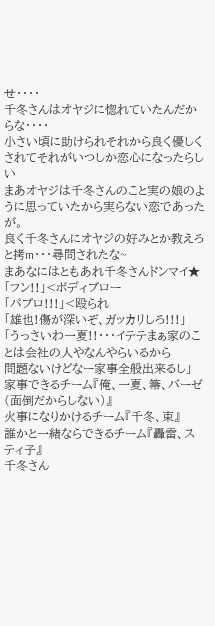せ・・・・
千冬さんはオヤジに惚れていたんだからな・・・・
小さい頃に助けられそれから良く優しくされてそれがいつしか恋心になったらしい
まあオヤジは千冬さんのこと実の娘のように思っていたから実らない恋であったが。
良く千冬さんにオヤジの好みとか教えろと拷m・・・尋問されたな~
まあなにはともあれ千冬さんドンマイ★
「フン!!」<ボディブロー
「パブロ!!!」<殴られ
「雄也!傷が深いぞ、ガッカリしろ!!!」
「うっさいわ一夏!!・・・イテテまぁ家のことは会社の人やなんやらいるから
問題ないけどなー家事全般出来るし」
家事できるチーム『俺、一夏、箒、バーゼ(面倒だからしない)』
火事になりかけるチーム『千冬、束』
誰かと一緒ならできるチーム『轟雷、スティ子』
千冬さん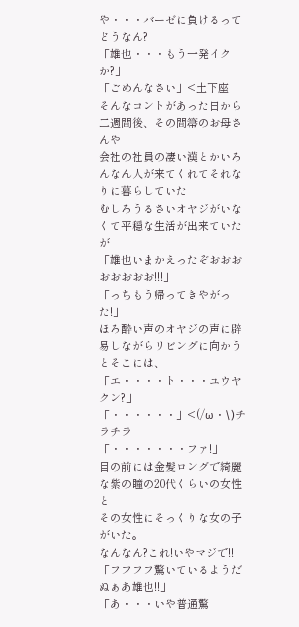や・・・バーゼに負けるってどうなん?
「雄也・・・もう一発イクか?」
「ごめんなさい」<土下座
そんなコントがあった日から二週間後、その間箒のお母さんや
会社の社員の凄い漢とかいろんなん人が来てくれてそれなりに暮らしていた
むしろうるさいオヤジがいなくて平穏な生活が出来ていた
が
「雄也いまかえったぞおおおおおおおお!!!」
「っちもう帰ってきやがった!」
ほろ酔い声のオヤジの声に辟易しながらリビングに向かうとそこには、
「エ・・・・ト・・・ユウヤクン?」
「・・・・・・」<(/ω・\)チラチラ
「・・・・・・・ファ!」
目の前には金髪ロングで綺麗な紫の瞳の20代くらいの女性と
その女性にそっくりな女の子がいた。
なんなん?これ!いやマジで!!
「フフフフ驚いているようだぬぁあ雄也!!」
「あ・・・いや普通驚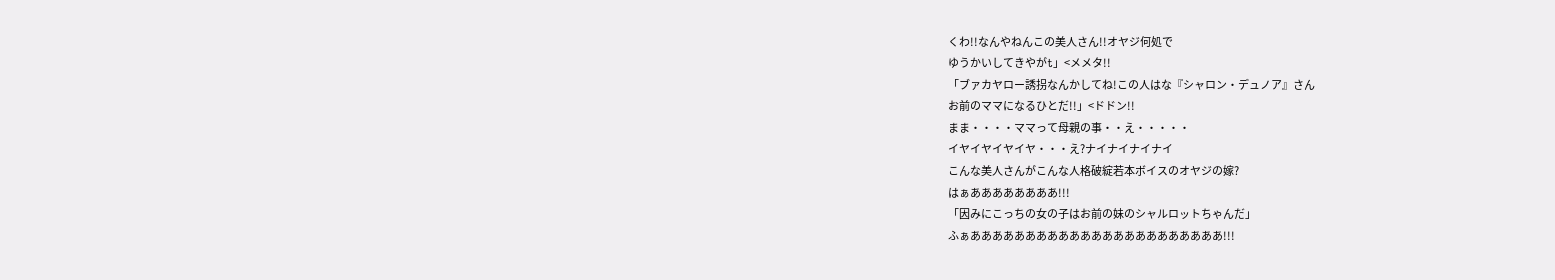くわ!!なんやねんこの美人さん!!オヤジ何処で
ゆうかいしてきやがt」<メメタ!!
「ブァカヤロー誘拐なんかしてね!この人はな『シャロン・デュノア』さん
お前のママになるひとだ!!」<ドドン!!
まま・・・・ママって母親の事・・え・・・・・
イヤイヤイヤイヤ・・・え?ナイナイナイナイ
こんな美人さんがこんな人格破綻若本ボイスのオヤジの嫁?
はぁああああああああ!!!
「因みにこっちの女の子はお前の妹のシャルロットちゃんだ」
ふぁあああああああああああああああああああああああ!!!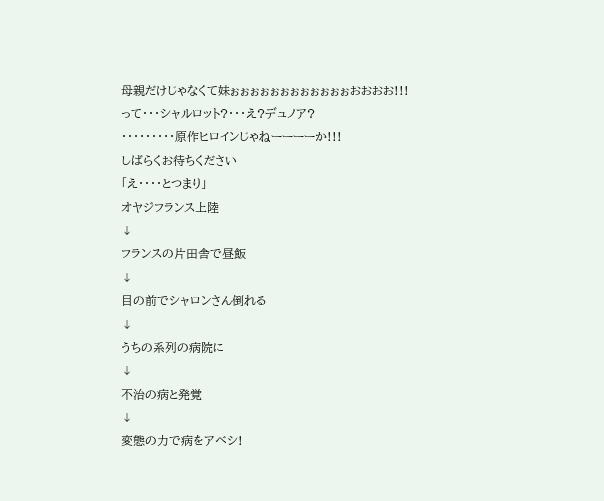母親だけじゃなくて妹ぉぉぉぉぉぉぉぉぉぉぉぉおおおお!!!
って・・・シャルロット?・・・え?デュノア?
・・・・・・・・・原作ヒロインじゃねーーーーか!!!
しばらくお待ちください
「え・・・・とつまり」
オヤジフランス上陸
↓
フランスの片田舎で昼飯
↓
目の前でシャロンさん倒れる
↓
うちの系列の病院に
↓
不治の病と発覚
↓
変態の力で病をアベシ!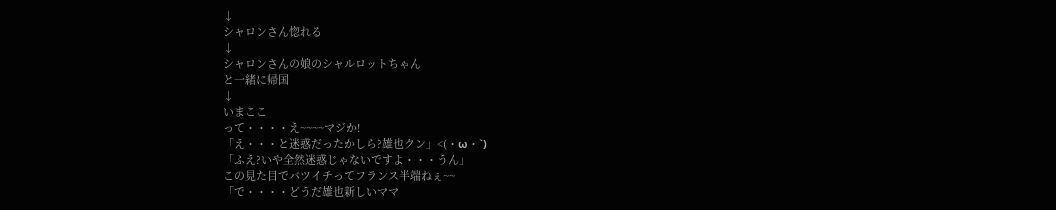↓
シャロンさん惚れる
↓
シャロンさんの娘のシャルロットちゃん
と一緒に帰国
↓
いまここ
って・・・・え~~~~マジか!
「え・・・と迷惑だったかしら?雄也クン」<(・ω・`)
「ふえ?いや全然迷惑じゃないですよ・・・うん」
この見た目でバツイチってフランス半端ねぇ~~
「で・・・・どうだ雄也新しいママ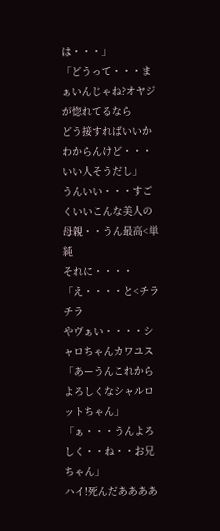は・・・」
「どうって・・・まぁいんじゃね?オヤジが惚れてるなら
どう接すればいいかわからんけど・・・いい人そうだし」
うんいい・・・すごくいいこんな美人の母親・・うん最高<単純
それに・・・・
「え・・・・と<チラチラ
やヴぁい・・・・シャロちゃんカワユス
「あーうんこれからよろしくなシャルロットちゃん」
「ぁ・・・うんよろしく・・ね・・お兄ちゃん」
ハイ!死んだああああ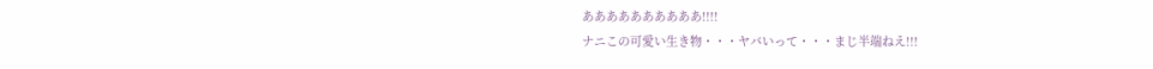ああああああああああ!!!!
ナニこの可愛い生き物・・・ヤバいって・・・まじ半端ねえ!!!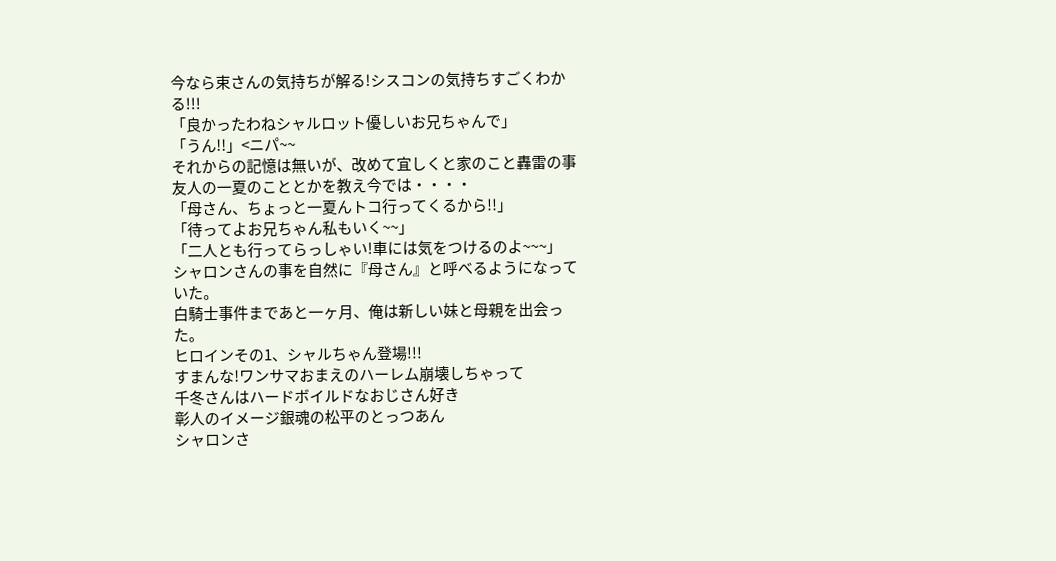今なら束さんの気持ちが解る!シスコンの気持ちすごくわかる!!!
「良かったわねシャルロット優しいお兄ちゃんで」
「うん!!」<ニパ~~
それからの記憶は無いが、改めて宜しくと家のこと轟雷の事
友人の一夏のこととかを教え今では・・・・
「母さん、ちょっと一夏んトコ行ってくるから!!」
「待ってよお兄ちゃん私もいく~~」
「二人とも行ってらっしゃい!車には気をつけるのよ~~~」
シャロンさんの事を自然に『母さん』と呼べるようになっていた。
白騎士事件まであと一ヶ月、俺は新しい妹と母親を出会った。
ヒロインその1、シャルちゃん登場!!!
すまんな!ワンサマおまえのハーレム崩壊しちゃって
千冬さんはハードボイルドなおじさん好き
彰人のイメージ銀魂の松平のとっつあん
シャロンさ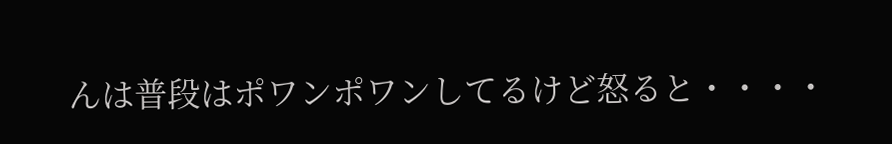んは普段はポワンポワンしてるけど怒ると・・・・